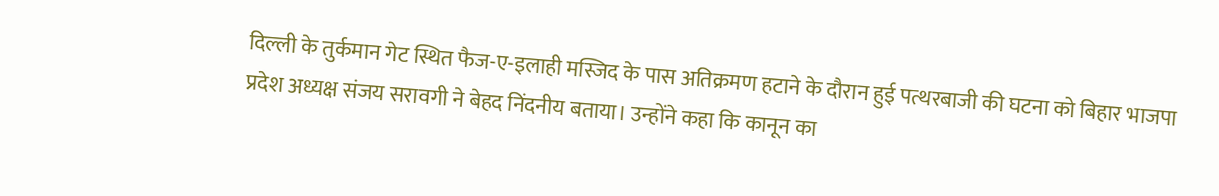दिल्ली के तुर्कमान गेट स्थित फैज-ए-इलाही मस्जिद के पास अतिक्रमण हटाने के दौरान हुई पत्थरबाजी की घटना को बिहार भाजपा प्रदेश अध्यक्ष संजय सरावगी ने बेहद निंदनीय बताया। उन्होंने कहा कि कानून का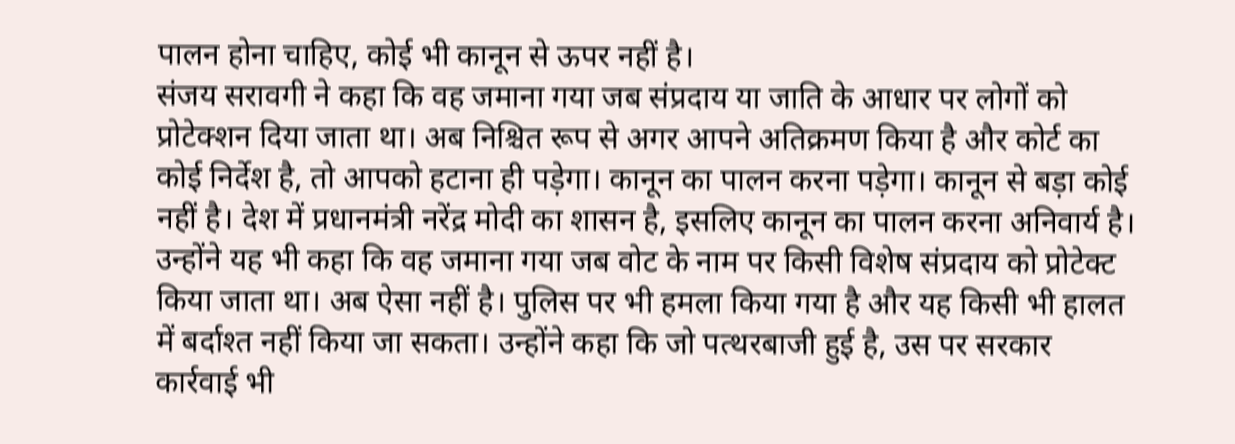पालन होना चाहिए, कोई भी कानून से ऊपर नहीं है।
संजय सरावगी ने कहा कि वह जमाना गया जब संप्रदाय या जाति के आधार पर लोगों को प्रोटेक्शन दिया जाता था। अब निश्चित रूप से अगर आपने अतिक्रमण किया है और कोर्ट का कोई निर्देश है, तो आपको हटाना ही पड़ेगा। कानून का पालन करना पड़ेगा। कानून से बड़ा कोई नहीं है। देश में प्रधानमंत्री नरेंद्र मोदी का शासन है, इसलिए कानून का पालन करना अनिवार्य है।
उन्होंने यह भी कहा कि वह जमाना गया जब वोट के नाम पर किसी विशेष संप्रदाय को प्रोटेक्ट किया जाता था। अब ऐसा नहीं है। पुलिस पर भी हमला किया गया है और यह किसी भी हालत में बर्दाश्त नहीं किया जा सकता। उन्होंने कहा कि जो पत्थरबाजी हुई है, उस पर सरकार कार्रवाई भी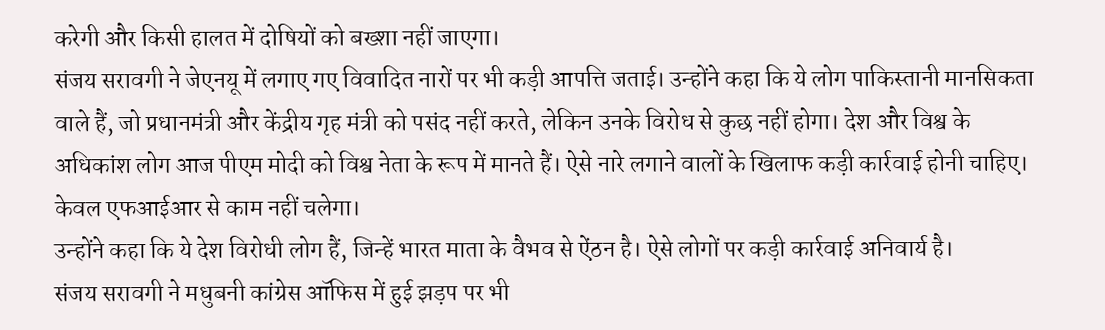करेगी और किसी हालत में दोषियों को बख्शा नहीं जाएगा।
संजय सरावगी ने जेएनयू में लगाए गए विवादित नारों पर भी कड़ी आपत्ति जताई। उन्होंने कहा कि ये लोग पाकिस्तानी मानसिकता वाले हैं, जो प्रधानमंत्री और केंद्रीय गृह मंत्री को पसंद नहीं करते, लेकिन उनके विरोध से कुछ नहीं होगा। देश और विश्व के अधिकांश लोग आज पीएम मोदी को विश्व नेता के रूप में मानते हैं। ऐसे नारे लगाने वालों के खिलाफ कड़ी कार्रवाई होनी चाहिए। केवल एफआईआर से काम नहीं चलेगा।
उन्होंने कहा कि ये देश विरोधी लोग हैं, जिन्हें भारत माता के वैभव से ऐंठन है। ऐसे लोगों पर कड़ी कार्रवाई अनिवार्य है।
संजय सरावगी ने मधुबनी कांग्रेस ऑफिस में हुई झड़प पर भी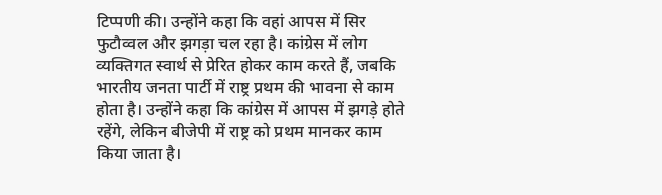टिप्पणी की। उन्होंने कहा कि वहां आपस में सिर फुटौव्वल और झगड़ा चल रहा है। कांग्रेस में लोग व्यक्तिगत स्वार्थ से प्रेरित होकर काम करते हैं, जबकि भारतीय जनता पार्टी में राष्ट्र प्रथम की भावना से काम होता है। उन्होंने कहा कि कांग्रेस में आपस में झगड़े होते रहेंगे, लेकिन बीजेपी में राष्ट्र को प्रथम मानकर काम किया जाता है।